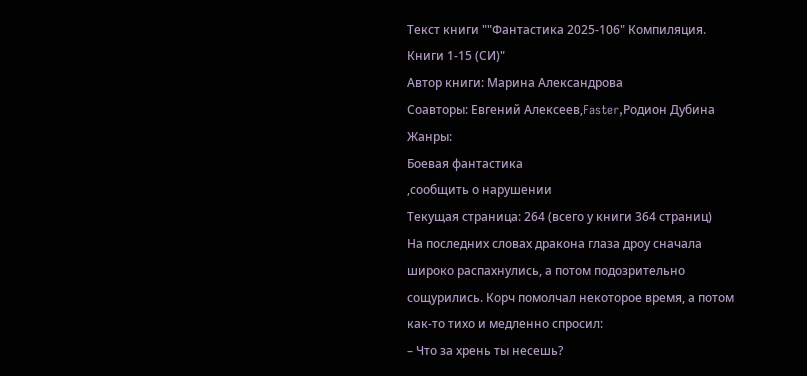Текст книги ""Фантастика 2025-106" Компиляция. Книги 1-15 (СИ)"
Автор книги: Марина Александрова
Соавторы: Евгений Алексеев,Faster,Родион Дубина
Жанры:
Боевая фантастика
,сообщить о нарушении
Текущая страница: 264 (всего у книги 364 страниц)
На последних словах дракона глаза дроу сначала широко распахнулись, а потом подозрительно сощурились. Корч помолчал некоторое время, а потом как-то тихо и медленно спросил:
– Что за хрень ты несешь?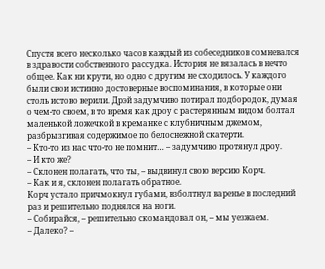Спустя всего несколько часов каждый из собеседников сомневался в здравости собственного рассудка. История не вязалась в нечто общее. Как ни крути, но одно с другим не сходилось. У каждого были свои истинно достоверные воспоминания, в которые они столь истово верили. Дрэй задумчиво потирал подбородок, думая о чем-то своем, в то время как дроу с растерянным видом болтал маленькой ложечкой в креманке с клубничным джемом, разбрызгивая содержимое по белоснежной скатерти.
– Кто-то из нас что-то не помнит… – задумчиво протянул дроу.
– И кто же?
– Склонен полагать, что ты, – выдвинул свою версию Корч.
– Как и я, склонен полагать обратное.
Корч устало причмокнул губами, взболтнул варенье в последний раз и решительно поднялся на ноги.
– Собирайся, – решительно скомандовал он, – мы уезжаем.
– Далеко? –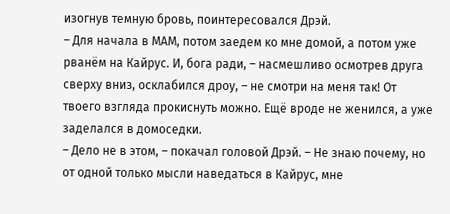изогнув темную бровь, поинтересовался Дрэй.
– Для начала в МАМ, потом заедем ко мне домой, а потом уже рванём на Кайрус. И, бога ради, – насмешливо осмотрев друга сверху вниз, осклабился дроу, – не смотри на меня так! От твоего взгляда прокиснуть можно. Ещё вроде не женился, а уже заделался в домоседки.
– Дело не в этом, – покачал головой Дрэй. – Не знаю почему, но от одной только мысли наведаться в Кайрус, мне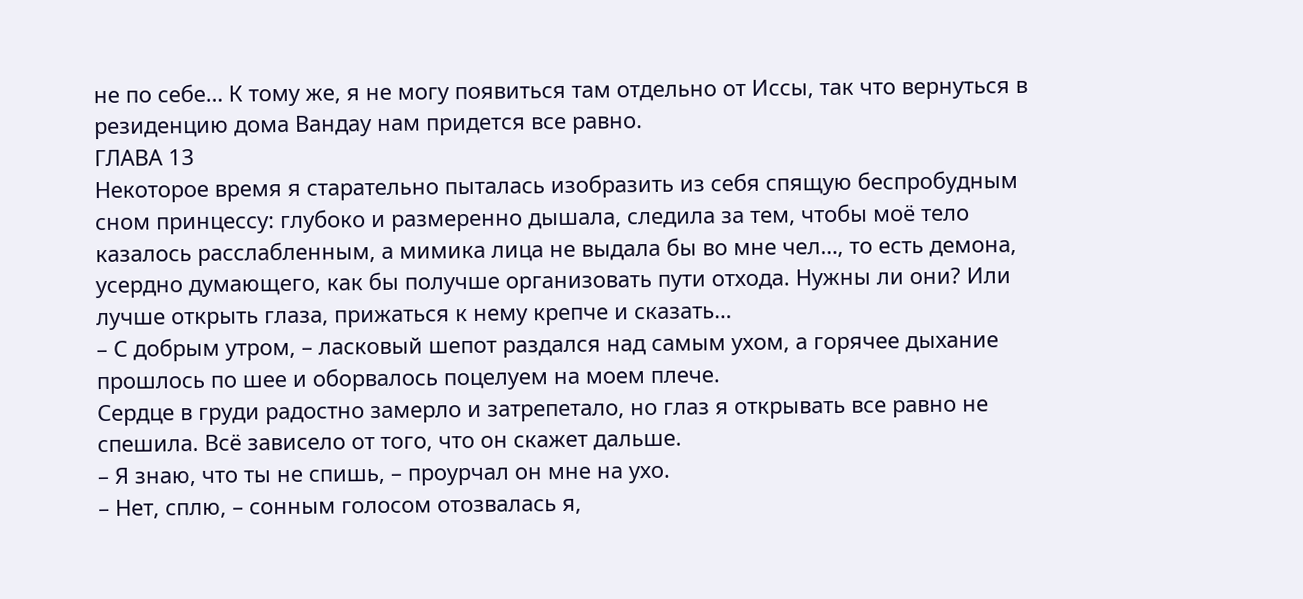не по себе… К тому же, я не могу появиться там отдельно от Иссы, так что вернуться в резиденцию дома Вандау нам придется все равно.
ГЛАВА 13
Некоторое время я старательно пыталась изобразить из себя спящую беспробудным сном принцессу: глубоко и размеренно дышала, следила за тем, чтобы моё тело казалось расслабленным, а мимика лица не выдала бы во мне чел…, то есть демона, усердно думающего, как бы получше организовать пути отхода. Нужны ли они? Или лучше открыть глаза, прижаться к нему крепче и сказать…
– С добрым утром, – ласковый шепот раздался над самым ухом, а горячее дыхание прошлось по шее и оборвалось поцелуем на моем плече.
Сердце в груди радостно замерло и затрепетало, но глаз я открывать все равно не спешила. Всё зависело от того, что он скажет дальше.
– Я знаю, что ты не спишь, – проурчал он мне на ухо.
– Нет, сплю, – сонным голосом отозвалась я,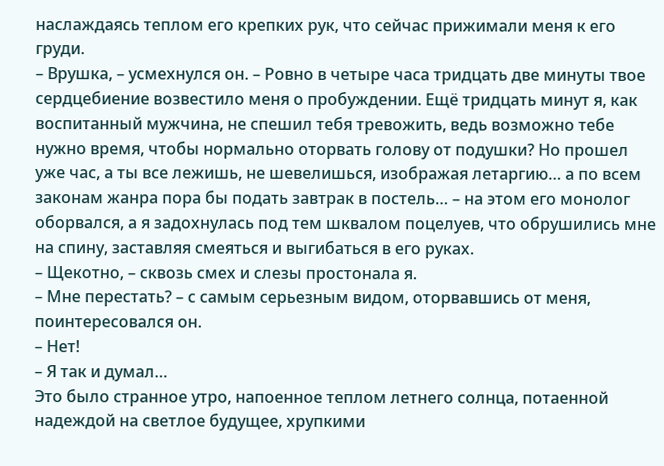наслаждаясь теплом его крепких рук, что сейчас прижимали меня к его груди.
– Врушка, – усмехнулся он. – Ровно в четыре часа тридцать две минуты твое сердцебиение возвестило меня о пробуждении. Ещё тридцать минут я, как воспитанный мужчина, не спешил тебя тревожить, ведь возможно тебе нужно время, чтобы нормально оторвать голову от подушки? Но прошел уже час, а ты все лежишь, не шевелишься, изображая летаргию… а по всем законам жанра пора бы подать завтрак в постель… – на этом его монолог оборвался, а я задохнулась под тем шквалом поцелуев, что обрушились мне на спину, заставляя смеяться и выгибаться в его руках.
– Щекотно, – сквозь смех и слезы простонала я.
– Мне перестать? – с самым серьезным видом, оторвавшись от меня, поинтересовался он.
– Нет!
– Я так и думал…
Это было странное утро, напоенное теплом летнего солнца, потаенной надеждой на светлое будущее, хрупкими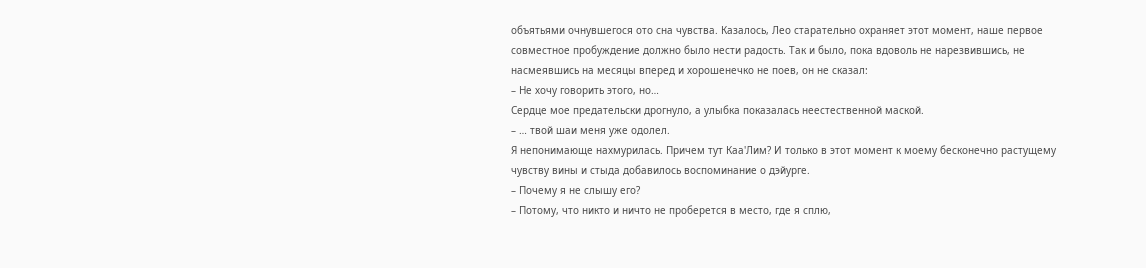объятьями очнувшегося ото сна чувства. Казалось, Лео старательно охраняет этот момент, наше первое совместное пробуждение должно было нести радость. Так и было, пока вдоволь не нарезвившись, не насмеявшись на месяцы вперед и хорошенечко не поев, он не сказал:
– Не хочу говорить этого, но…
Сердце мое предательски дрогнуло, а улыбка показалась неестественной маской.
– … твой шаи меня уже одолел.
Я непонимающе нахмурилась. Причем тут Каа'Лим? И только в этот момент к моему бесконечно растущему чувству вины и стыда добавилось воспоминание о дэйурге.
– Почему я не слышу его?
– Потому, что никто и ничто не проберется в место, где я сплю,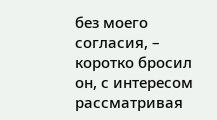без моего согласия, – коротко бросил он, с интересом рассматривая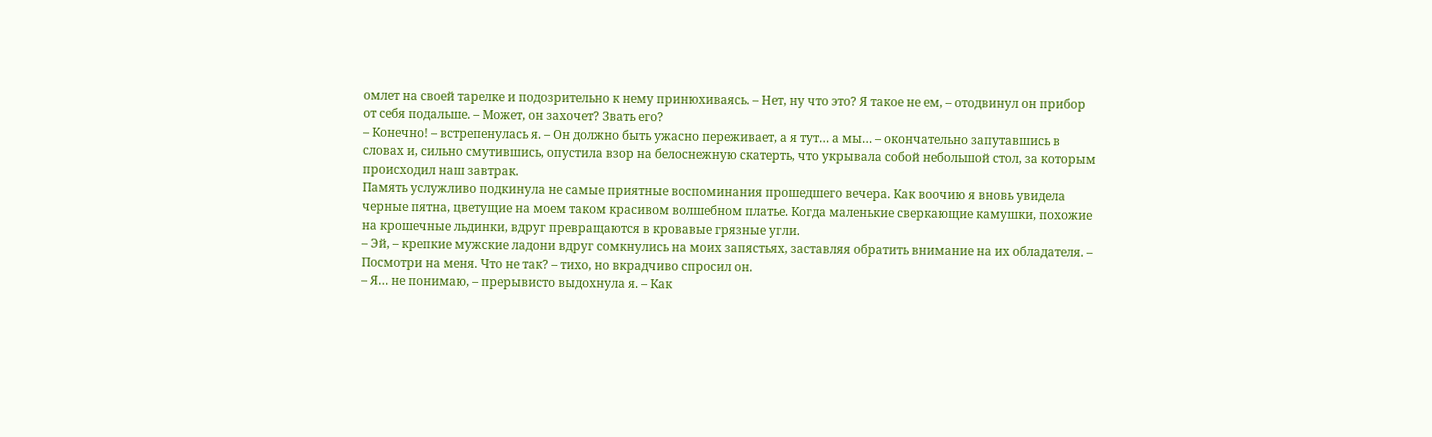омлет на своей тарелке и подозрительно к нему принюхиваясь. – Нет, ну что это? Я такое не ем, – отодвинул он прибор от себя подальше. – Может, он захочет? Звать его?
– Конечно! – встрепенулась я. – Он должно быть ужасно переживает, а я тут… а мы… – окончательно запутавшись в словах и, сильно смутившись, опустила взор на белоснежную скатерть, что укрывала собой небольшой стол, за которым происходил наш завтрак.
Память услужливо подкинула не самые приятные воспоминания прошедшего вечера. Как воочию я вновь увидела черные пятна, цветущие на моем таком красивом волшебном платье. Когда маленькие сверкающие камушки, похожие на крошечные льдинки, вдруг превращаются в кровавые грязные угли.
– Эй, – крепкие мужские ладони вдруг сомкнулись на моих запястьях, заставляя обратить внимание на их обладателя. – Посмотри на меня. Что не так? – тихо, но вкрадчиво спросил он.
– Я… не понимаю, – прерывисто выдохнула я. – Как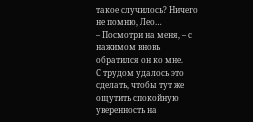такое случилось? Ничего не помню, Лео…
– Посмотри на меня, – с нажимом вновь обратился он ко мне.
С трудом удалось это сделать, чтобы тут же ощутить спокойную уверенность на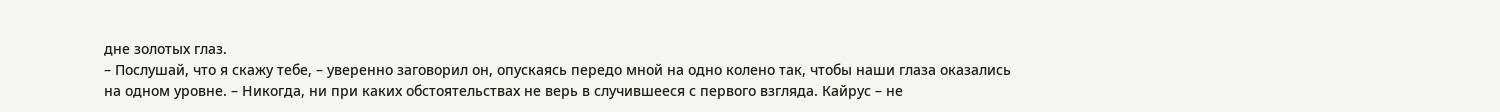дне золотых глаз.
– Послушай, что я скажу тебе, – уверенно заговорил он, опускаясь передо мной на одно колено так, чтобы наши глаза оказались на одном уровне. – Никогда, ни при каких обстоятельствах не верь в случившееся с первого взгляда. Кайрус – не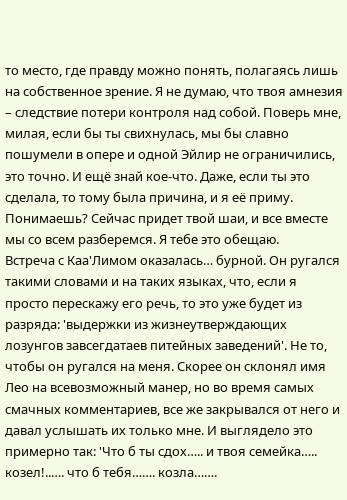то место, где правду можно понять, полагаясь лишь на собственное зрение. Я не думаю, что твоя амнезия – следствие потери контроля над собой. Поверь мне, милая, если бы ты свихнулась, мы бы славно пошумели в опере и одной Эйлир не ограничились, это точно. И ещё знай кое-что. Даже, если ты это сделала, то тому была причина, и я её приму. Понимаешь? Сейчас придет твой шаи, и все вместе мы со всем разберемся. Я тебе это обещаю.
Встреча с Каа'Лимом оказалась… бурной. Он ругался такими словами и на таких языках, что, если я просто перескажу его речь, то это уже будет из разряда: 'выдержки из жизнеутверждающих лозунгов завсегдатаев питейных заведений'. Не то, чтобы он ругался на меня. Скорее он склонял имя Лео на всевозможный манер, но во время самых смачных комментариев, все же закрывался от него и давал услышать их только мне. И выглядело это примерно так: 'Что б ты сдох….. и твоя семейка….. козел!..…. что б тебя……. козла…….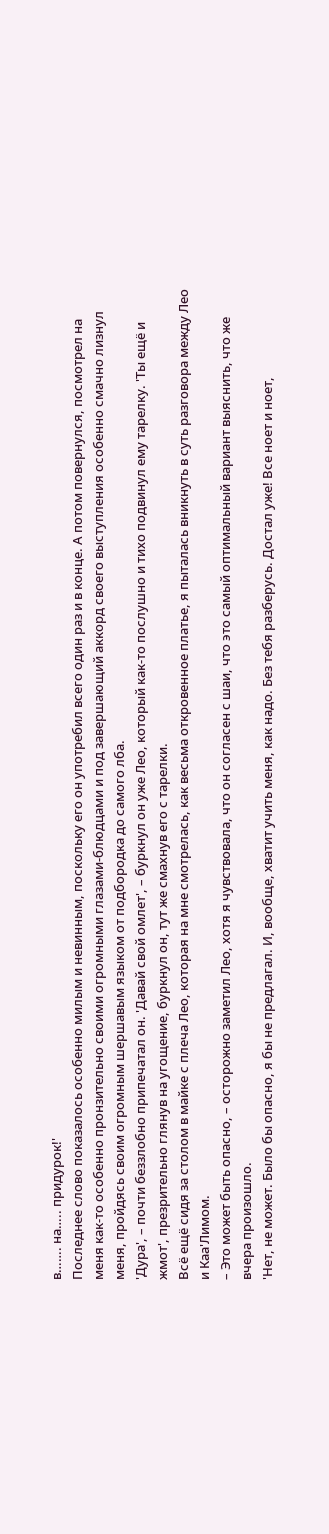в……. на….. придурок!'
Последнее слово показалось особенно милым и невинным, поскольку его он употребил всего один раз и в конце. А потом повернулся, посмотрел на меня как-то особенно пронзительно своими огромными глазами-блюдцами и под завершающий аккорд своего выступления особенно смачно лизнул меня, пройдясь своим огромным шершавым языком от подбородка до самого лба.
'Дура', – почти беззлобно припечатал он. 'Давай свой омлет', – буркнул он уже Лео, который как-то послушно и тихо подвинул ему тарелку. 'Ты ещё и жмот', презрительно глянув на угощение, буркнул он, тут же смахнув его с тарелки.
Всё ещё сидя за столом в майке с плеча Лео, которая на мне смотрелась, как весьма откровенное платье, я пыталась вникнуть в суть разговора между Лео и Каа'Лимом.
– Это может быть опасно, – осторожно заметил Лео, хотя я чувствовала, что он согласен с шаи, что это самый оптимальный вариант выяснить, что же вчера произошло.
'Нет, не может. Было бы опасно, я бы не предлагал. И, вообще, хватит учить меня, как надо. Без тебя разберусь. Достал уже! Все ноет и ноет,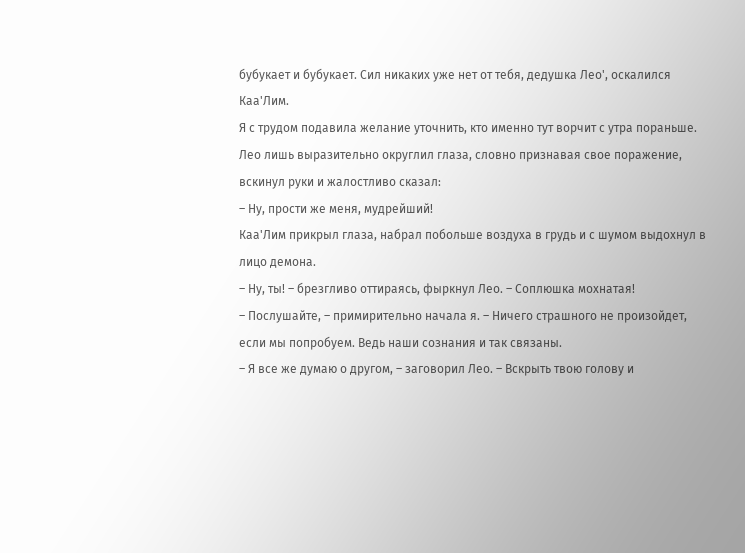бубукает и бубукает. Сил никаких уже нет от тебя, дедушка Лео', оскалился Каа'Лим.
Я с трудом подавила желание уточнить, кто именно тут ворчит с утра пораньше. Лео лишь выразительно округлил глаза, словно признавая свое поражение, вскинул руки и жалостливо сказал:
– Ну, прости же меня, мудрейший!
Каа'Лим прикрыл глаза, набрал побольше воздуха в грудь и с шумом выдохнул в лицо демона.
– Ну, ты! – брезгливо оттираясь, фыркнул Лео. – Соплюшка мохнатая!
– Послушайте, – примирительно начала я. – Ничего страшного не произойдет, если мы попробуем. Ведь наши сознания и так связаны.
– Я все же думаю о другом, – заговорил Лео. – Вскрыть твою голову и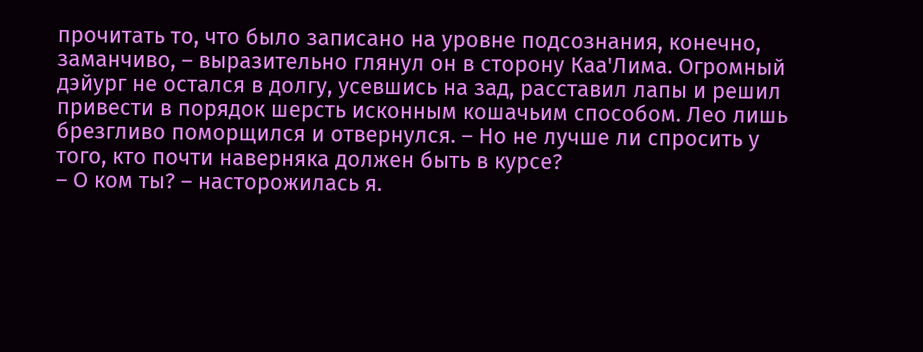прочитать то, что было записано на уровне подсознания, конечно, заманчиво, – выразительно глянул он в сторону Каа'Лима. Огромный дэйург не остался в долгу, усевшись на зад, расставил лапы и решил привести в порядок шерсть исконным кошачьим способом. Лео лишь брезгливо поморщился и отвернулся. – Но не лучше ли спросить у того, кто почти наверняка должен быть в курсе?
– О ком ты? – насторожилась я.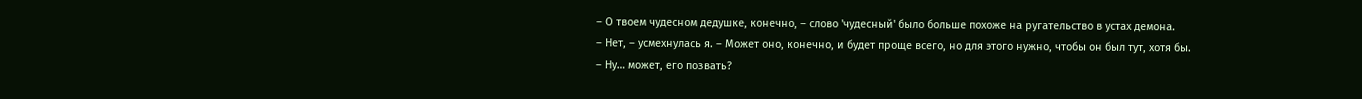– О твоем чудесном дедушке, конечно, – слово 'чудесный' было больше похоже на ругательство в устах демона.
– Нет, – усмехнулась я. – Может оно, конечно, и будет проще всего, но для этого нужно, чтобы он был тут, хотя бы.
– Ну… может, его позвать?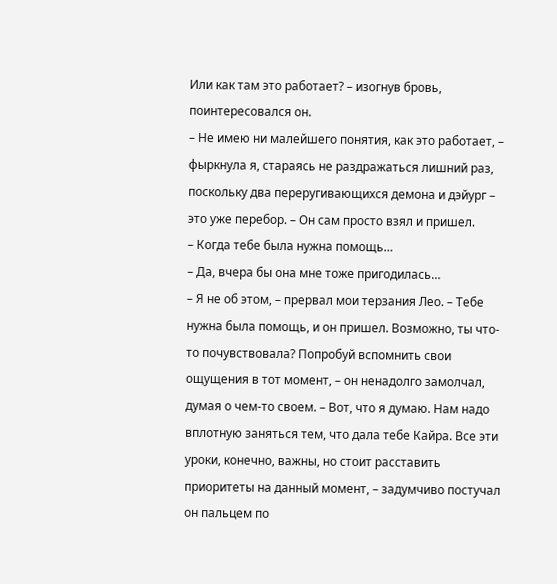Или как там это работает? – изогнув бровь, поинтересовался он.
– Не имею ни малейшего понятия, как это работает, – фыркнула я, стараясь не раздражаться лишний раз, поскольку два переругивающихся демона и дэйург – это уже перебор. – Он сам просто взял и пришел.
– Когда тебе была нужна помощь…
– Да, вчера бы она мне тоже пригодилась…
– Я не об этом, – прервал мои терзания Лео. – Тебе нужна была помощь, и он пришел. Возможно, ты что-то почувствовала? Попробуй вспомнить свои ощущения в тот момент, – он ненадолго замолчал, думая о чем-то своем. – Вот, что я думаю. Нам надо вплотную заняться тем, что дала тебе Кайра. Все эти уроки, конечно, важны, но стоит расставить приоритеты на данный момент, – задумчиво постучал он пальцем по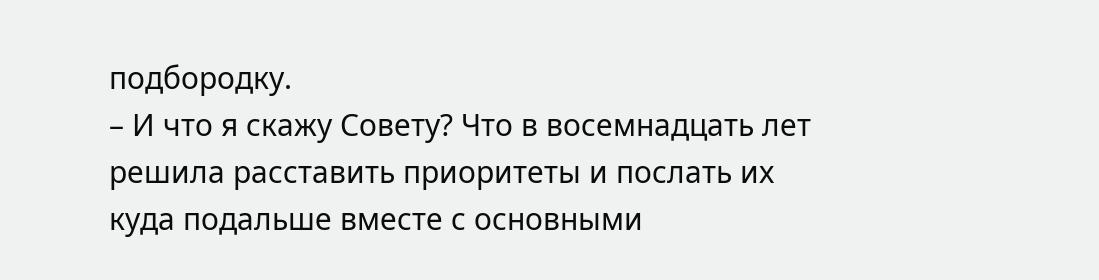подбородку.
– И что я скажу Совету? Что в восемнадцать лет решила расставить приоритеты и послать их куда подальше вместе с основными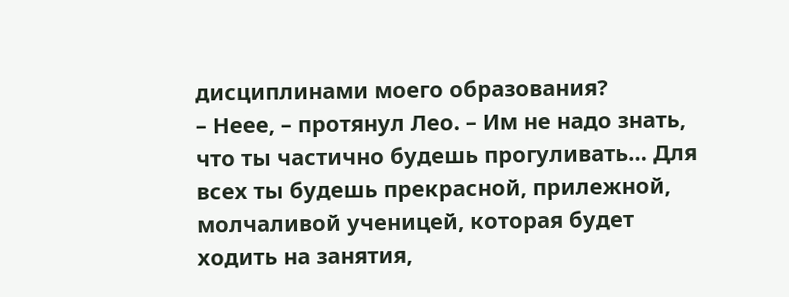дисциплинами моего образования?
– Неее, – протянул Лео. – Им не надо знать, что ты частично будешь прогуливать… Для всех ты будешь прекрасной, прилежной, молчаливой ученицей, которая будет ходить на занятия,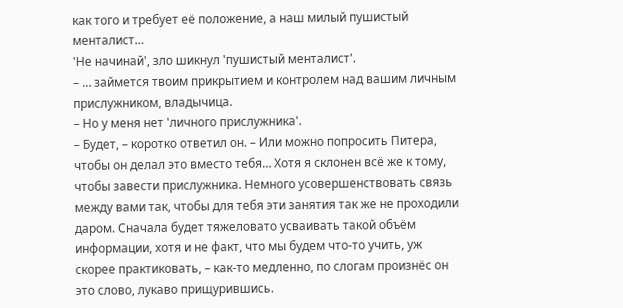как того и требует её положение, а наш милый пушистый менталист…
'Не начинай', зло шикнул 'пушистый менталист'.
– … займется твоим прикрытием и контролем над вашим личным прислужником, владычица.
– Но у меня нет 'личного прислужника'.
– Будет, – коротко ответил он. – Или можно попросить Питера, чтобы он делал это вместо тебя… Хотя я склонен всё же к тому, чтобы завести прислужника. Немного усовершенствовать связь между вами так, чтобы для тебя эти занятия так же не проходили даром. Сначала будет тяжеловато усваивать такой объём информации, хотя и не факт, что мы будем что-то учить, уж скорее практиковать, – как-то медленно, по слогам произнёс он это слово, лукаво прищурившись.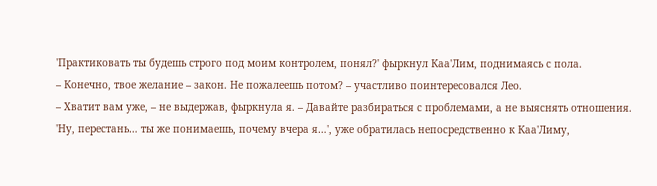'Практиковать ты будешь строго под моим контролем, понял?' фыркнул Каа'Лим, поднимаясь с пола.
– Конечно, твое желание – закон. Не пожалеешь потом? – участливо поинтересовался Лео.
– Хватит вам уже, – не выдержав, фыркнула я. – Давайте разбираться с проблемами, а не выяснять отношения.
'Ну, перестань… ты же понимаешь, почему вчера я…', уже обратилась непосредственно к Каа'Лиму,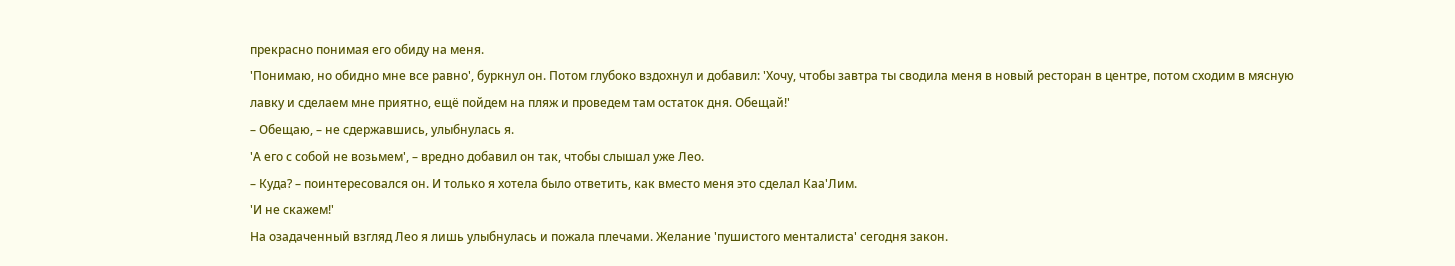прекрасно понимая его обиду на меня.
'Понимаю, но обидно мне все равно', буркнул он. Потом глубоко вздохнул и добавил: 'Хочу, чтобы завтра ты сводила меня в новый ресторан в центре, потом сходим в мясную лавку и сделаем мне приятно, ещё пойдем на пляж и проведем там остаток дня. Обещай!'
– Обещаю, – не сдержавшись, улыбнулась я.
'А его с собой не возьмем', – вредно добавил он так, чтобы слышал уже Лео.
– Куда? – поинтересовался он. И только я хотела было ответить, как вместо меня это сделал Каа'Лим.
'И не скажем!'
На озадаченный взгляд Лео я лишь улыбнулась и пожала плечами. Желание 'пушистого менталиста' сегодня закон.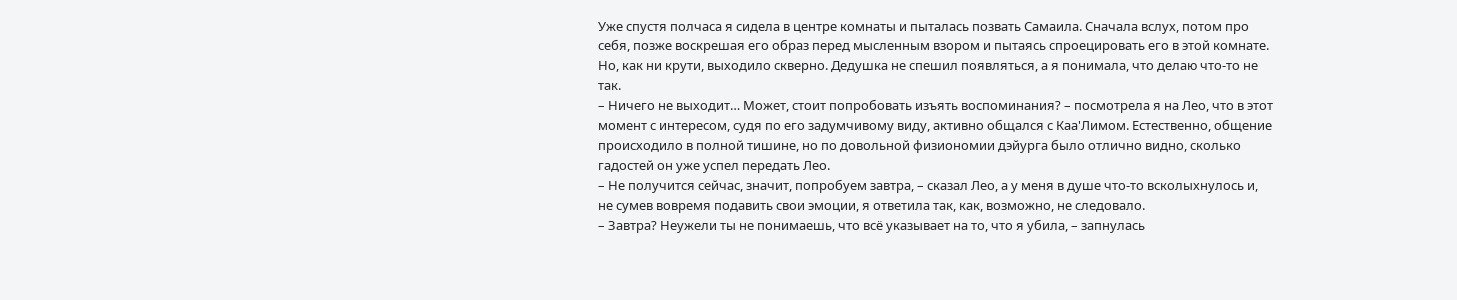Уже спустя полчаса я сидела в центре комнаты и пыталась позвать Самаила. Сначала вслух, потом про себя, позже воскрешая его образ перед мысленным взором и пытаясь спроецировать его в этой комнате. Но, как ни крути, выходило скверно. Дедушка не спешил появляться, а я понимала, что делаю что-то не так.
– Ничего не выходит… Может, стоит попробовать изъять воспоминания? – посмотрела я на Лео, что в этот момент с интересом, судя по его задумчивому виду, активно общался с Каа'Лимом. Естественно, общение происходило в полной тишине, но по довольной физиономии дэйурга было отлично видно, сколько гадостей он уже успел передать Лео.
– Не получится сейчас, значит, попробуем завтра, – сказал Лео, а у меня в душе что-то всколыхнулось и, не сумев вовремя подавить свои эмоции, я ответила так, как, возможно, не следовало.
– Завтра? Неужели ты не понимаешь, что всё указывает на то, что я убила, – запнулась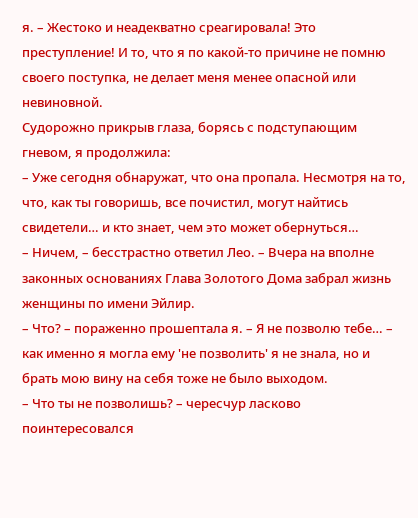я. – Жестоко и неадекватно среагировала! Это преступление! И то, что я по какой-то причине не помню своего поступка, не делает меня менее опасной или невиновной.
Судорожно прикрыв глаза, борясь с подступающим гневом, я продолжила:
– Уже сегодня обнаружат, что она пропала. Несмотря на то, что, как ты говоришь, все почистил, могут найтись свидетели… и кто знает, чем это может обернуться…
– Ничем, – бесстрастно ответил Лео. – Вчера на вполне законных основаниях Глава Золотого Дома забрал жизнь женщины по имени Эйлир.
– Что? – пораженно прошептала я. – Я не позволю тебе… – как именно я могла ему 'не позволить' я не знала, но и брать мою вину на себя тоже не было выходом.
– Что ты не позволишь? – чересчур ласково поинтересовался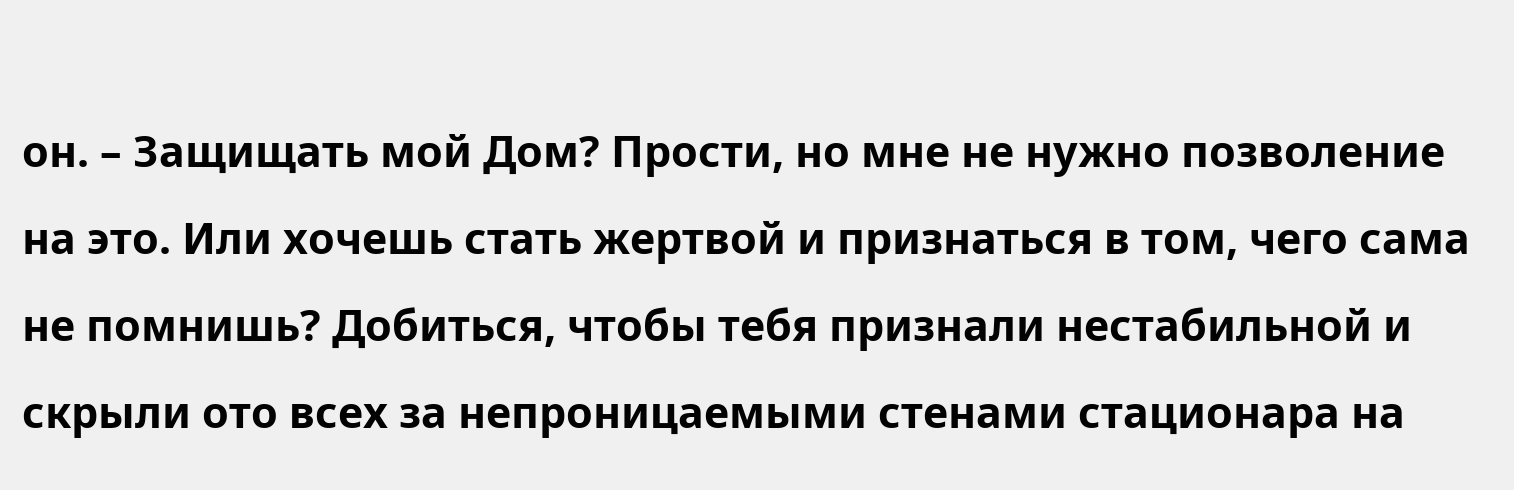он. – Защищать мой Дом? Прости, но мне не нужно позволение на это. Или хочешь стать жертвой и признаться в том, чего сама не помнишь? Добиться, чтобы тебя признали нестабильной и скрыли ото всех за непроницаемыми стенами стационара на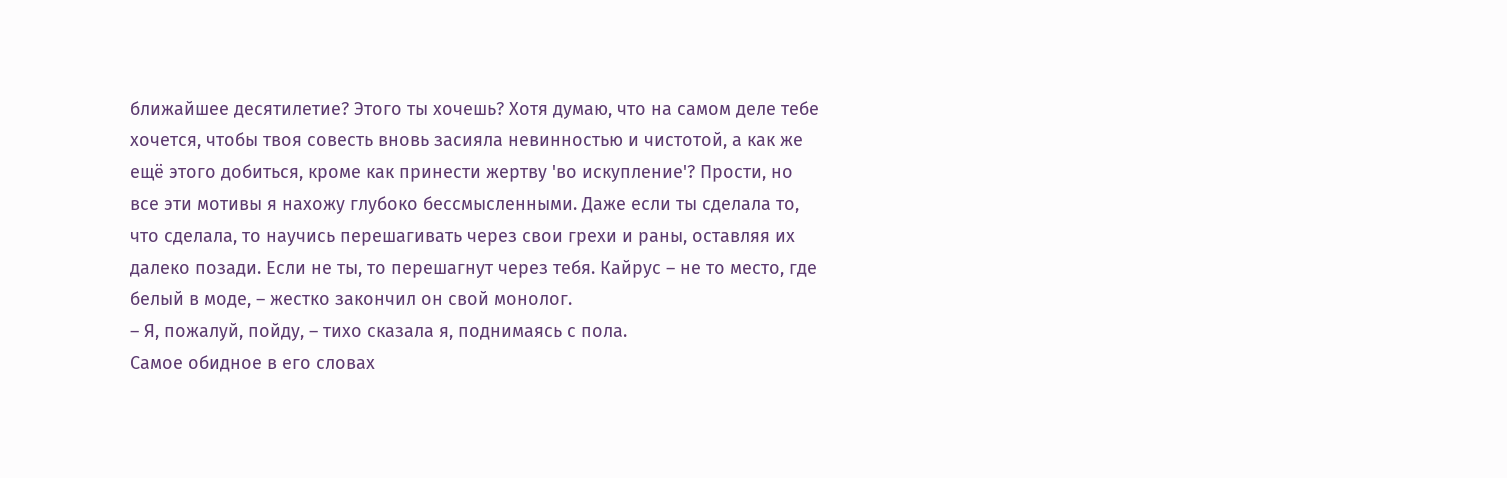ближайшее десятилетие? Этого ты хочешь? Хотя думаю, что на самом деле тебе хочется, чтобы твоя совесть вновь засияла невинностью и чистотой, а как же ещё этого добиться, кроме как принести жертву 'во искупление'? Прости, но все эти мотивы я нахожу глубоко бессмысленными. Даже если ты сделала то, что сделала, то научись перешагивать через свои грехи и раны, оставляя их далеко позади. Если не ты, то перешагнут через тебя. Кайрус – не то место, где белый в моде, – жестко закончил он свой монолог.
– Я, пожалуй, пойду, – тихо сказала я, поднимаясь с пола.
Самое обидное в его словах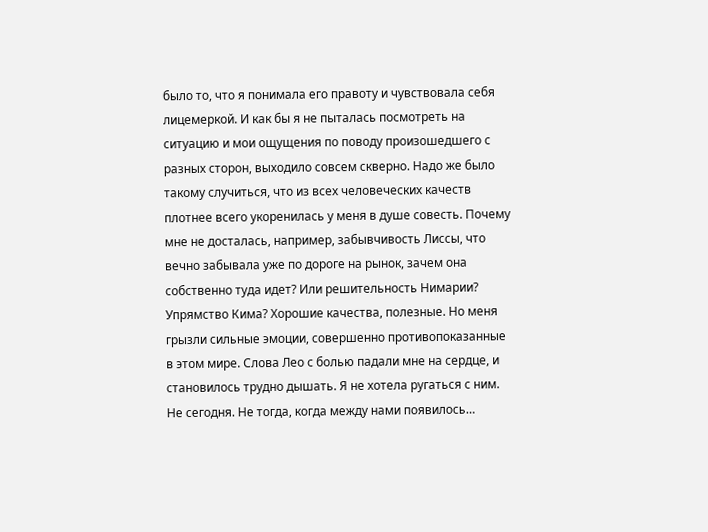было то, что я понимала его правоту и чувствовала себя лицемеркой. И как бы я не пыталась посмотреть на ситуацию и мои ощущения по поводу произошедшего с разных сторон, выходило совсем скверно. Надо же было такому случиться, что из всех человеческих качеств плотнее всего укоренилась у меня в душе совесть. Почему мне не досталась, например, забывчивость Лиссы, что вечно забывала уже по дороге на рынок, зачем она собственно туда идет? Или решительность Нимарии? Упрямство Кима? Хорошие качества, полезные. Но меня грызли сильные эмоции, совершенно противопоказанные в этом мире. Слова Лео с болью падали мне на сердце, и становилось трудно дышать. Я не хотела ругаться с ним. Не сегодня. Не тогда, когда между нами появилось…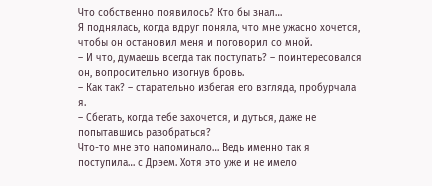Что собственно появилось? Кто бы знал…
Я поднялась, когда вдруг поняла, что мне ужасно хочется, чтобы он остановил меня и поговорил со мной.
– И что, думаешь всегда так поступать? – поинтересовался он, вопросительно изогнув бровь.
– Как так? – старательно избегая его взгляда, пробурчала я.
– Сбегать, когда тебе захочется, и дуться, даже не попытавшись разобраться?
Что-то мне это напоминало… Ведь именно так я поступила… с Дрэем. Хотя это уже и не имело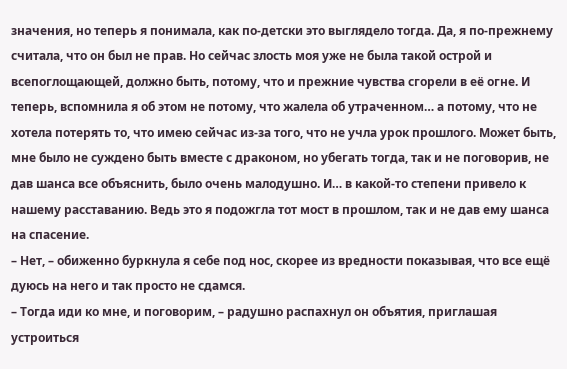значения, но теперь я понимала, как по-детски это выглядело тогда. Да, я по-прежнему считала, что он был не прав. Но сейчас злость моя уже не была такой острой и всепоглощающей, должно быть, потому, что и прежние чувства сгорели в её огне. И теперь, вспомнила я об этом не потому, что жалела об утраченном… а потому, что не хотела потерять то, что имею сейчас из-за того, что не учла урок прошлого. Может быть, мне было не суждено быть вместе с драконом, но убегать тогда, так и не поговорив, не дав шанса все объяснить, было очень малодушно. И… в какой-то степени привело к нашему расставанию. Ведь это я подожгла тот мост в прошлом, так и не дав ему шанса на спасение.
– Нет, – обиженно буркнула я себе под нос, скорее из вредности показывая, что все ещё дуюсь на него и так просто не сдамся.
– Тогда иди ко мне, и поговорим, – радушно распахнул он объятия, приглашая устроиться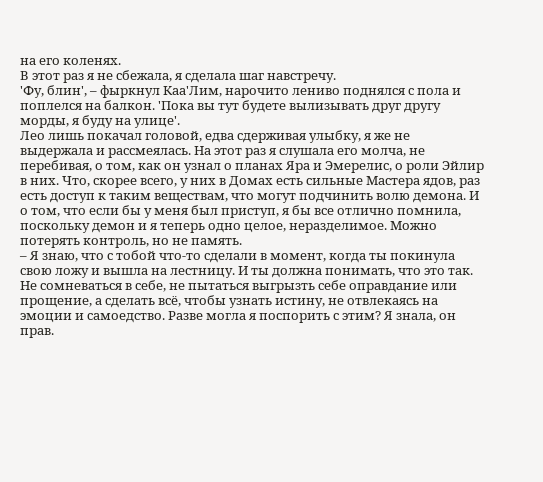на его коленях.
В этот раз я не сбежала, я сделала шаг навстречу.
'Фу, блин', – фыркнул Каа'Лим, нарочито лениво поднялся с пола и поплелся на балкон. 'Пока вы тут будете вылизывать друг другу морды, я буду на улице'.
Лео лишь покачал головой, едва сдерживая улыбку, я же не выдержала и рассмеялась. На этот раз я слушала его молча, не перебивая, о том, как он узнал о планах Яра и Эмерелис, о роли Эйлир в них. Что, скорее всего, у них в Домах есть сильные Мастера ядов, раз есть доступ к таким веществам, что могут подчинить волю демона. И о том, что если бы у меня был приступ, я бы все отлично помнила, поскольку демон и я теперь одно целое, неразделимое. Можно потерять контроль, но не память.
– Я знаю, что с тобой что-то сделали в момент, когда ты покинула свою ложу и вышла на лестницу. И ты должна понимать, что это так. Не сомневаться в себе, не пытаться выгрызть себе оправдание или прощение, а сделать всё, чтобы узнать истину, не отвлекаясь на эмоции и самоедство. Разве могла я поспорить с этим? Я знала, он прав.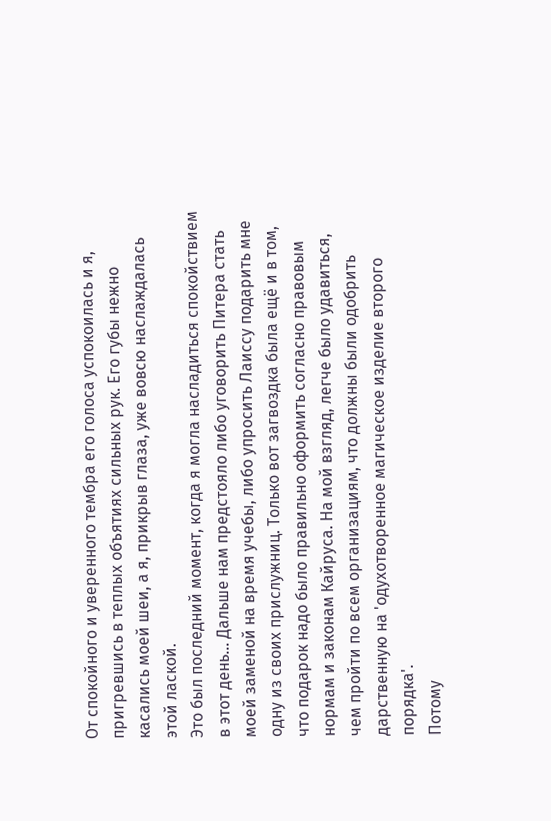От спокойного и уверенного тембра его голоса успокоилась и я, пригревшись в теплых объятиях сильных рук. Его губы нежно касались моей шеи, а я, прикрыв глаза, уже вовсю наслаждалась этой лаской.
Это был последний момент, когда я могла насладиться спокойствием в этот день… Дальше нам предстояло либо уговорить Питера стать моей заменой на время учебы, либо упросить Лаиссу подарить мне одну из своих прислужниц. Только вот загвоздка была ещё и в том, что подарок надо было правильно оформить согласно правовым нормам и законам Кайруса. На мой взгляд, легче было удавиться, чем пройти по всем организациям, что должны были одобрить дарственную на 'одухотворенное магическое изделие второго порядка'.
Потому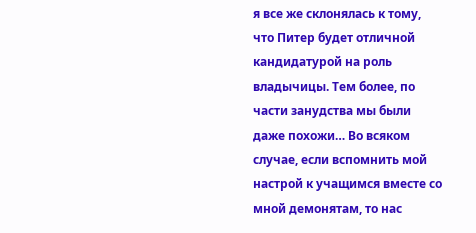я все же склонялась к тому, что Питер будет отличной кандидатурой на роль владычицы. Тем более, по части занудства мы были даже похожи… Во всяком случае, если вспомнить мой настрой к учащимся вместе со мной демонятам, то нас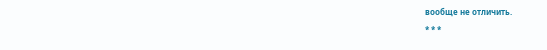вообще не отличить.
* * *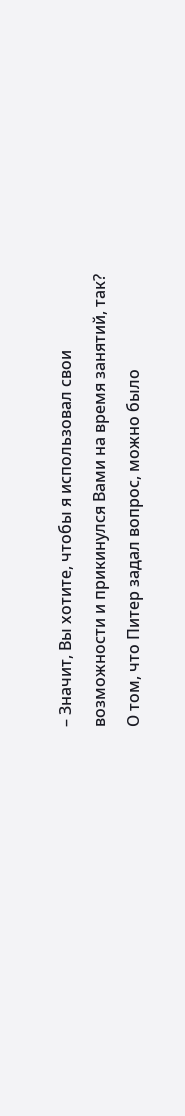– Значит, Вы хотите, чтобы я использовал свои возможности и прикинулся Вами на время занятий, так?
О том, что Питер задал вопрос, можно было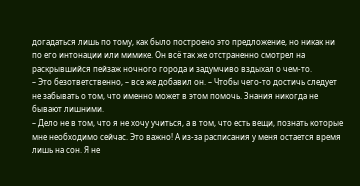догадаться лишь по тому, как было построено это предложение, но никак ни по его интонации или мимике. Он всё так же отстраненно смотрел на раскрывшийся пейзаж ночного города и задумчиво вздыхал о чем-то.
– Это безответственно, – все же добавил он. – Чтобы чего-то достичь следует не забывать о том, что именно может в этом помочь. Знания никогда не бывают лишними.
– Дело не в том, что я не хочу учиться, а в том, что есть вещи, познать которые мне необходимо сейчас. Это важно! А из-за расписания у меня остается время лишь на сон. Я не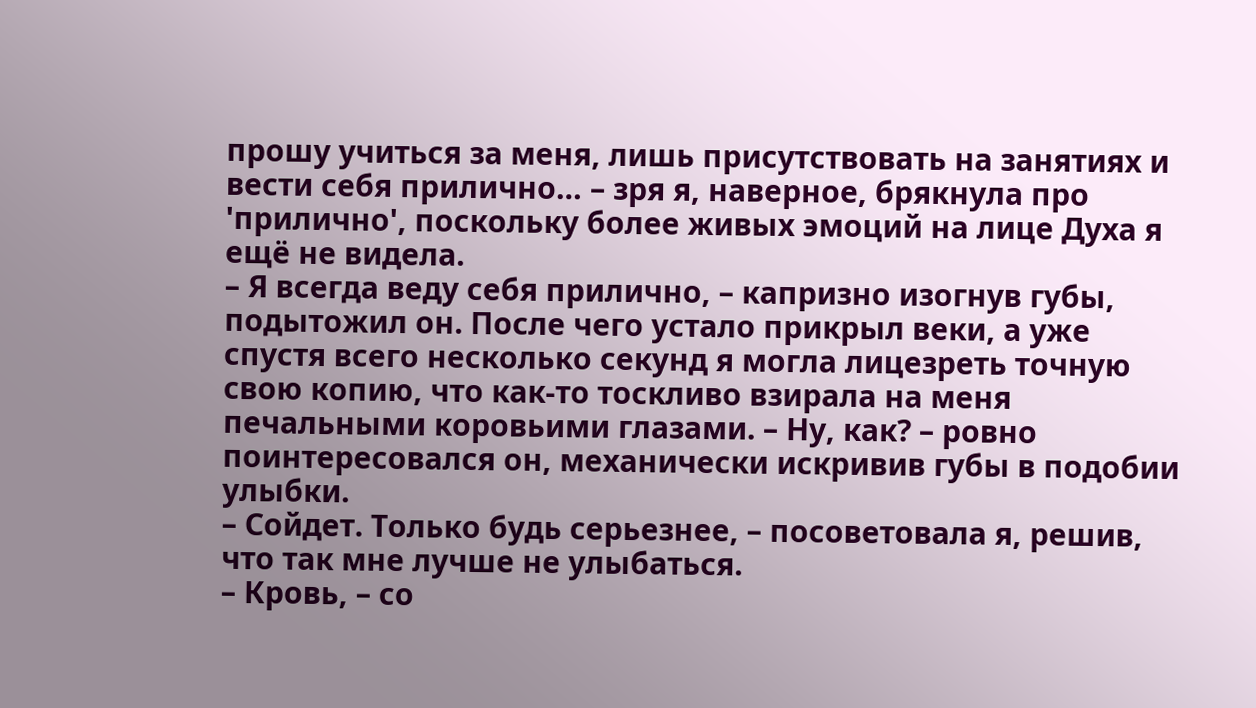прошу учиться за меня, лишь присутствовать на занятиях и вести себя прилично… – зря я, наверное, брякнула про 'прилично', поскольку более живых эмоций на лице Духа я ещё не видела.
– Я всегда веду себя прилично, – капризно изогнув губы, подытожил он. После чего устало прикрыл веки, а уже спустя всего несколько секунд я могла лицезреть точную свою копию, что как-то тоскливо взирала на меня печальными коровьими глазами. – Ну, как? – ровно поинтересовался он, механически искривив губы в подобии улыбки.
– Сойдет. Только будь серьезнее, – посоветовала я, решив, что так мне лучше не улыбаться.
– Кровь, – со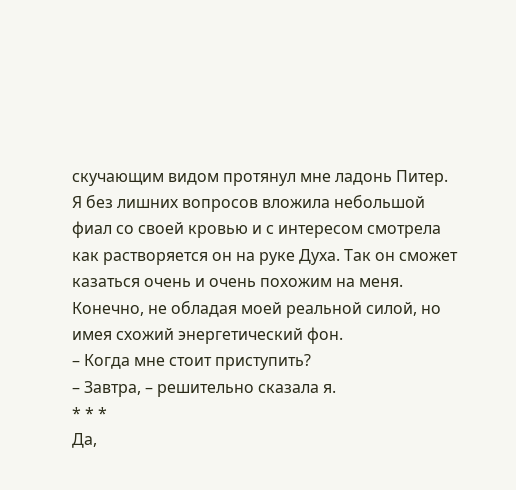скучающим видом протянул мне ладонь Питер.
Я без лишних вопросов вложила небольшой фиал со своей кровью и с интересом смотрела как растворяется он на руке Духа. Так он сможет казаться очень и очень похожим на меня. Конечно, не обладая моей реальной силой, но имея схожий энергетический фон.
– Когда мне стоит приступить?
– Завтра, – решительно сказала я.
* * *
Да,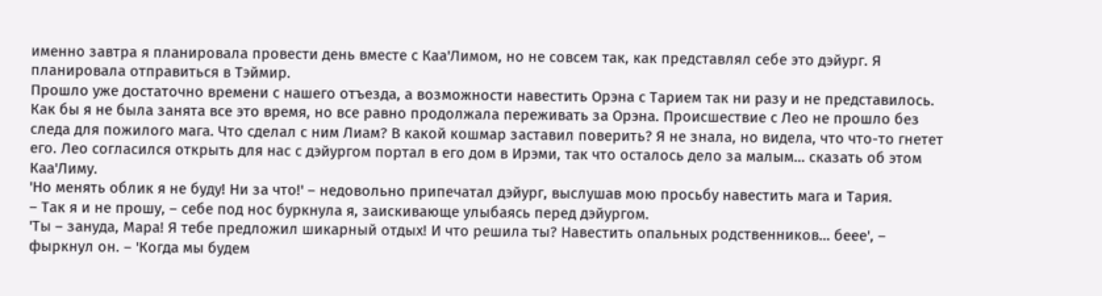именно завтра я планировала провести день вместе с Каа'Лимом, но не совсем так, как представлял себе это дэйург. Я планировала отправиться в Тэймир.
Прошло уже достаточно времени с нашего отъезда, а возможности навестить Орэна с Тарием так ни разу и не представилось. Как бы я не была занята все это время, но все равно продолжала переживать за Орэна. Происшествие с Лео не прошло без следа для пожилого мага. Что сделал с ним Лиам? В какой кошмар заставил поверить? Я не знала, но видела, что что-то гнетет его. Лео согласился открыть для нас с дэйургом портал в его дом в Ирэми, так что осталось дело за малым… сказать об этом Каа'Лиму.
'Но менять облик я не буду! Ни за что!' – недовольно припечатал дэйург, выслушав мою просьбу навестить мага и Тария.
– Так я и не прошу, – себе под нос буркнула я, заискивающе улыбаясь перед дэйургом.
'Ты – зануда, Мара! Я тебе предложил шикарный отдых! И что решила ты? Навестить опальных родственников… беее', – фыркнул он. – 'Когда мы будем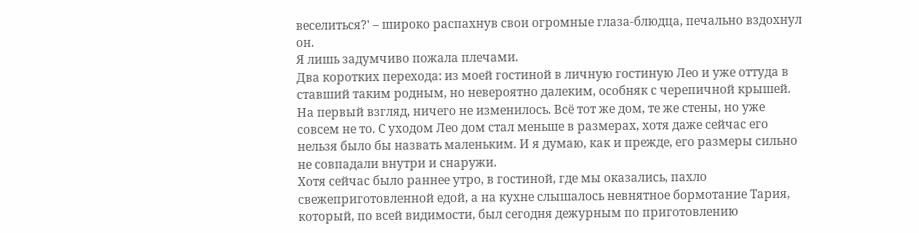веселиться?' – широко распахнув свои огромные глаза-блюдца, печально вздохнул он.
Я лишь задумчиво пожала плечами.
Два коротких перехода: из моей гостиной в личную гостиную Лео и уже оттуда в ставший таким родным, но невероятно далеким, особняк с черепичной крышей. На первый взгляд, ничего не изменилось. Всё тот же дом, те же стены, но уже совсем не то. С уходом Лео дом стал меньше в размерах, хотя даже сейчас его нельзя было бы назвать маленьким. И я думаю, как и прежде, его размеры сильно не совпадали внутри и снаружи.
Хотя сейчас было раннее утро, в гостиной, где мы оказались, пахло свежеприготовленной едой, а на кухне слышалось невнятное бормотание Тария, который, по всей видимости, был сегодня дежурным по приготовлению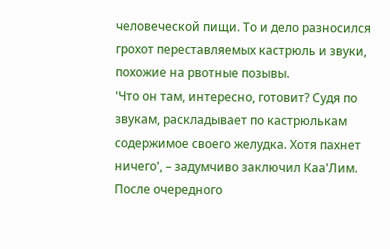человеческой пищи. То и дело разносился грохот переставляемых кастрюль и звуки, похожие на рвотные позывы.
'Что он там, интересно, готовит? Судя по звукам, раскладывает по кастрюлькам содержимое своего желудка. Хотя пахнет ничего', – задумчиво заключил Каа'Лим.
После очередного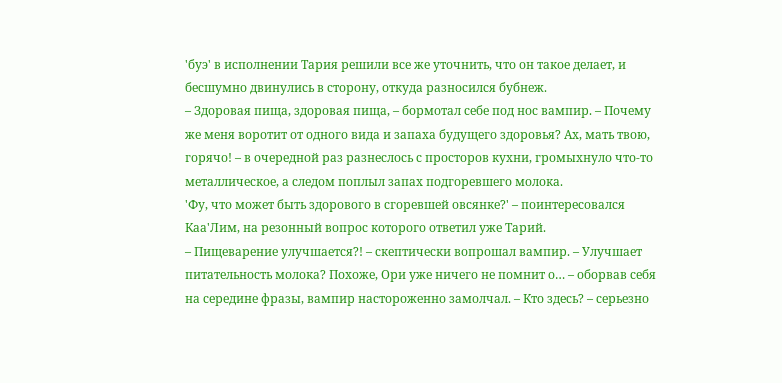'буэ' в исполнении Тария решили все же уточнить, что он такое делает, и бесшумно двинулись в сторону, откуда разносился бубнеж.
– Здоровая пища, здоровая пища, – бормотал себе под нос вампир. – Почему же меня воротит от одного вида и запаха будущего здоровья? Ах, мать твою, горячо! – в очередной раз разнеслось с просторов кухни, громыхнуло что-то металлическое, а следом поплыл запах подгоревшего молока.
'Фу, что может быть здорового в сгоревшей овсянке?' – поинтересовался Каа'Лим, на резонный вопрос которого ответил уже Тарий.
– Пищеварение улучшается?! – скептически вопрошал вампир. – Улучшает питательность молока? Похоже, Ори уже ничего не помнит о… – оборвав себя на середине фразы, вампир настороженно замолчал. – Кто здесь? – серьезно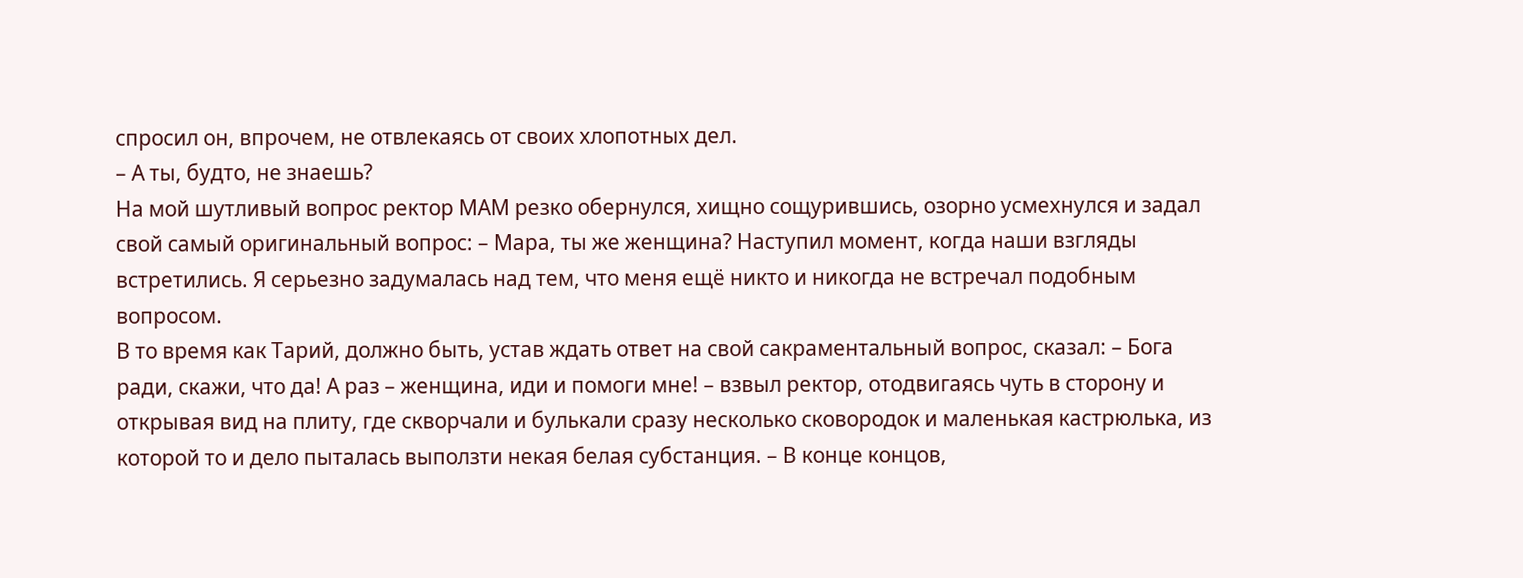спросил он, впрочем, не отвлекаясь от своих хлопотных дел.
– А ты, будто, не знаешь?
На мой шутливый вопрос ректор МАМ резко обернулся, хищно сощурившись, озорно усмехнулся и задал свой самый оригинальный вопрос: – Мара, ты же женщина? Наступил момент, когда наши взгляды встретились. Я серьезно задумалась над тем, что меня ещё никто и никогда не встречал подобным вопросом.
В то время как Тарий, должно быть, устав ждать ответ на свой сакраментальный вопрос, сказал: – Бога ради, скажи, что да! А раз – женщина, иди и помоги мне! – взвыл ректор, отодвигаясь чуть в сторону и открывая вид на плиту, где скворчали и булькали сразу несколько сковородок и маленькая кастрюлька, из которой то и дело пыталась выползти некая белая субстанция. – В конце концов,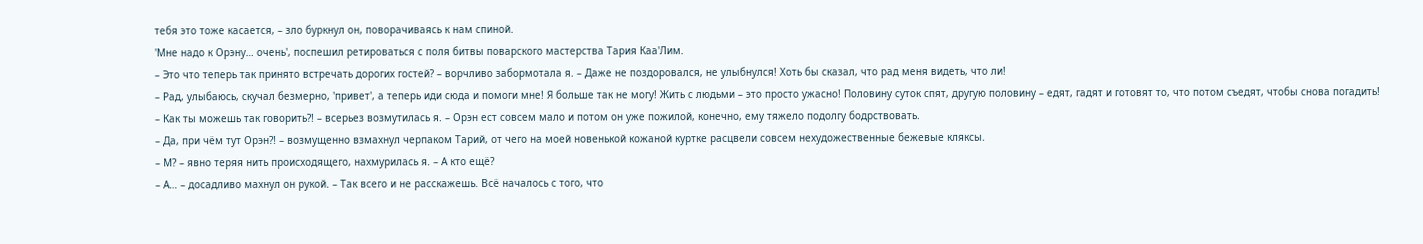тебя это тоже касается, – зло буркнул он, поворачиваясь к нам спиной.
'Мне надо к Орэну… очень', поспешил ретироваться с поля битвы поварского мастерства Тария Каа'Лим.
– Это что теперь так принято встречать дорогих гостей? – ворчливо забормотала я. – Даже не поздоровался, не улыбнулся! Хоть бы сказал, что рад меня видеть, что ли!
– Рад, улыбаюсь, скучал безмерно, 'привет', а теперь иди сюда и помоги мне! Я больше так не могу! Жить с людьми – это просто ужасно! Половину суток спят, другую половину – едят, гадят и готовят то, что потом съедят, чтобы снова погадить!
– Как ты можешь так говорить?! – всерьез возмутилась я. – Орэн ест совсем мало и потом он уже пожилой, конечно, ему тяжело подолгу бодрствовать.
– Да, при чём тут Орэн?! – возмущенно взмахнул черпаком Тарий, от чего на моей новенькой кожаной куртке расцвели совсем нехудожественные бежевые кляксы.
– М? – явно теряя нить происходящего, нахмурилась я. – А кто ещё?
– А… – досадливо махнул он рукой. – Так всего и не расскажешь. Всё началось с того, что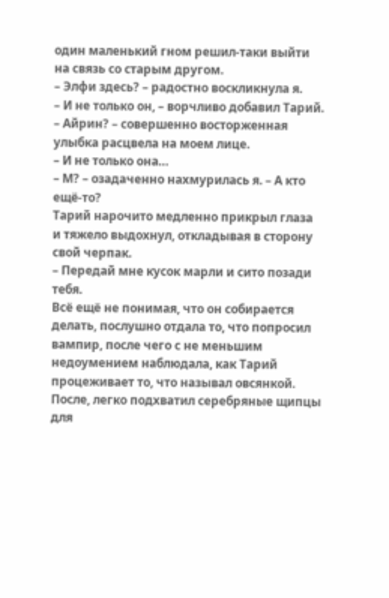один маленький гном решил-таки выйти на связь со старым другом.
– Элфи здесь? – радостно воскликнула я.
– И не только он, – ворчливо добавил Тарий.
– Айрин? – совершенно восторженная улыбка расцвела на моем лице.
– И не только она…
– М? – озадаченно нахмурилась я. – А кто ещё-то?
Тарий нарочито медленно прикрыл глаза и тяжело выдохнул, откладывая в сторону свой черпак.
– Передай мне кусок марли и сито позади тебя.
Всё ещё не понимая, что он собирается делать, послушно отдала то, что попросил вампир, после чего с не меньшим недоумением наблюдала, как Тарий процеживает то, что называл овсянкой. После, легко подхватил серебряные щипцы для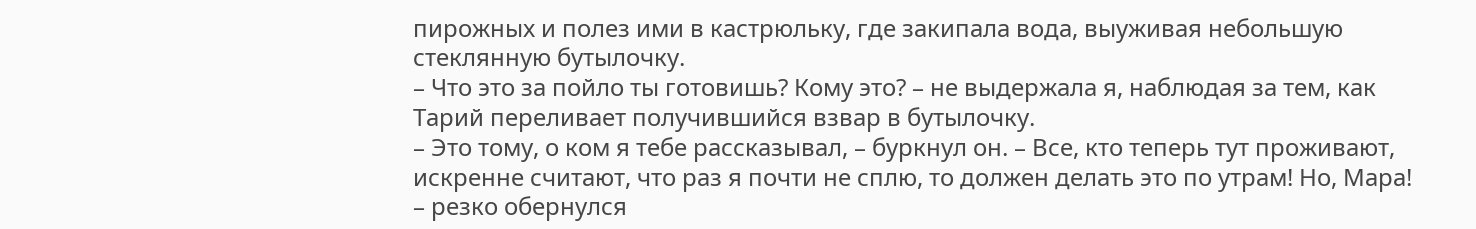пирожных и полез ими в кастрюльку, где закипала вода, выуживая небольшую стеклянную бутылочку.
– Что это за пойло ты готовишь? Кому это? – не выдержала я, наблюдая за тем, как Тарий переливает получившийся взвар в бутылочку.
– Это тому, о ком я тебе рассказывал, – буркнул он. – Все, кто теперь тут проживают, искренне считают, что раз я почти не сплю, то должен делать это по утрам! Но, Мара! – резко обернулся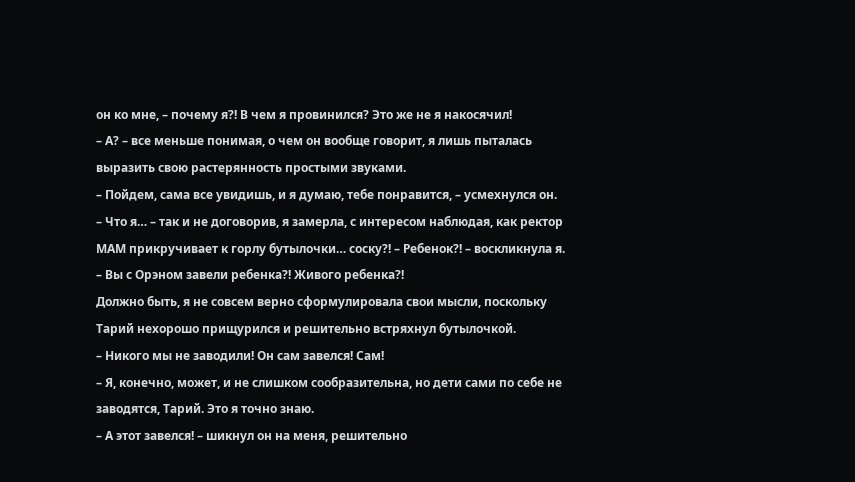он ко мне, – почему я?! В чем я провинился? Это же не я накосячил!
– А? – все меньше понимая, о чем он вообще говорит, я лишь пыталась выразить свою растерянность простыми звуками.
– Пойдем, сама все увидишь, и я думаю, тебе понравится, – усмехнулся он.
– Что я… – так и не договорив, я замерла, с интересом наблюдая, как ректор МАМ прикручивает к горлу бутылочки… соску?! – Ребенок?! – воскликнула я. – Вы с Орэном завели ребенка?! Живого ребенка?!
Должно быть, я не совсем верно сформулировала свои мысли, поскольку Тарий нехорошо прищурился и решительно встряхнул бутылочкой.
– Никого мы не заводили! Он сам завелся! Сам!
– Я, конечно, может, и не слишком сообразительна, но дети сами по себе не заводятся, Тарий. Это я точно знаю.
– А этот завелся! – шикнул он на меня, решительно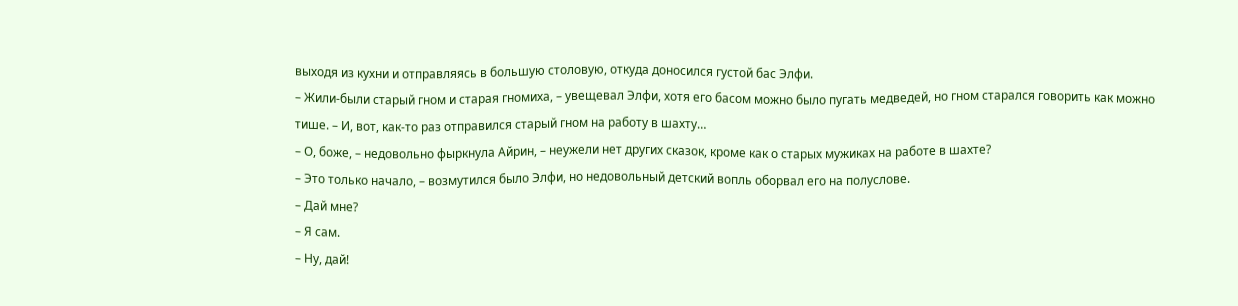выходя из кухни и отправляясь в большую столовую, откуда доносился густой бас Элфи.
– Жили-были старый гном и старая гномиха, – увещевал Элфи, хотя его басом можно было пугать медведей, но гном старался говорить как можно тише. – И, вот, как-то раз отправился старый гном на работу в шахту…
– О, боже, – недовольно фыркнула Айрин, – неужели нет других сказок, кроме как о старых мужиках на работе в шахте?
– Это только начало, – возмутился было Элфи, но недовольный детский вопль оборвал его на полуслове.
– Дай мне?
– Я сам.
– Ну, дай!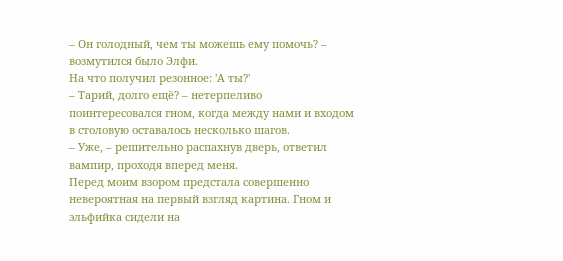– Он голодный, чем ты можешь ему помочь? – возмутился было Элфи.
На что получил резонное: 'А ты?'
– Тарий, долго ещё? – нетерпеливо поинтересовался гном, когда между нами и входом в столовую оставалось несколько шагов.
– Уже, – решительно распахнув дверь, ответил вампир, проходя вперед меня.
Перед моим взором предстала совершенно невероятная на первый взгляд картина. Гном и эльфийка сидели на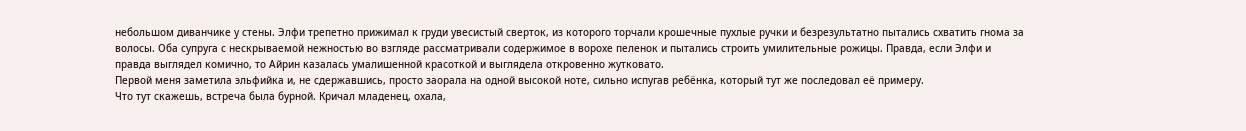небольшом диванчике у стены. Элфи трепетно прижимал к груди увесистый сверток, из которого торчали крошечные пухлые ручки и безрезультатно пытались схватить гнома за волосы. Оба супруга с нескрываемой нежностью во взгляде рассматривали содержимое в ворохе пеленок и пытались строить умилительные рожицы. Правда, если Элфи и правда выглядел комично, то Айрин казалась умалишенной красоткой и выглядела откровенно жутковато.
Первой меня заметила эльфийка и, не сдержавшись, просто заорала на одной высокой ноте, сильно испугав ребёнка, который тут же последовал её примеру.
Что тут скажешь, встреча была бурной. Кричал младенец, охала,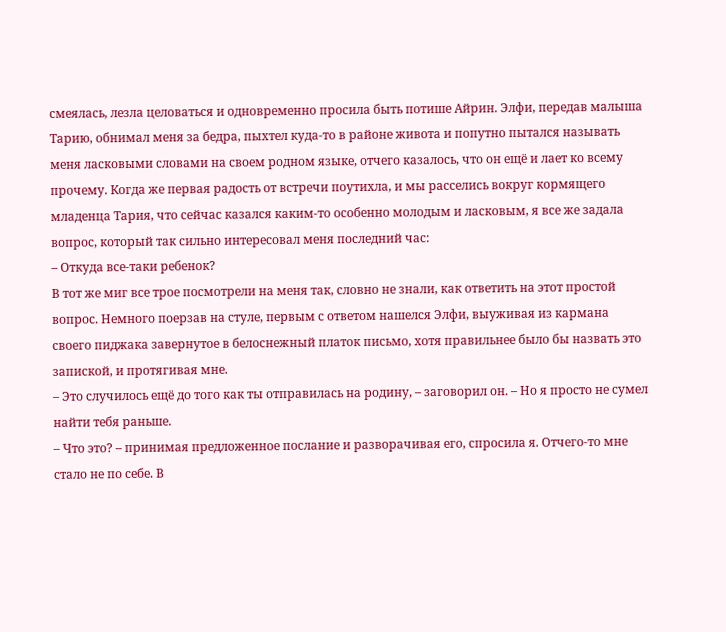смеялась, лезла целоваться и одновременно просила быть потише Айрин. Элфи, передав малыша Тарию, обнимал меня за бедра, пыхтел куда-то в районе живота и попутно пытался называть меня ласковыми словами на своем родном языке, отчего казалось, что он ещё и лает ко всему прочему. Когда же первая радость от встречи поутихла, и мы расселись вокруг кормящего младенца Тария, что сейчас казался каким-то особенно молодым и ласковым, я все же задала вопрос, который так сильно интересовал меня последний час:
– Откуда все-таки ребенок?
В тот же миг все трое посмотрели на меня так, словно не знали, как ответить на этот простой вопрос. Немного поерзав на стуле, первым с ответом нашелся Элфи, выуживая из кармана своего пиджака завернутое в белоснежный платок письмо, хотя правильнее было бы назвать это запиской, и протягивая мне.
– Это случилось ещё до того как ты отправилась на родину, – заговорил он. – Но я просто не сумел найти тебя раньше.
– Что это? – принимая предложенное послание и разворачивая его, спросила я. Отчего-то мне стало не по себе. В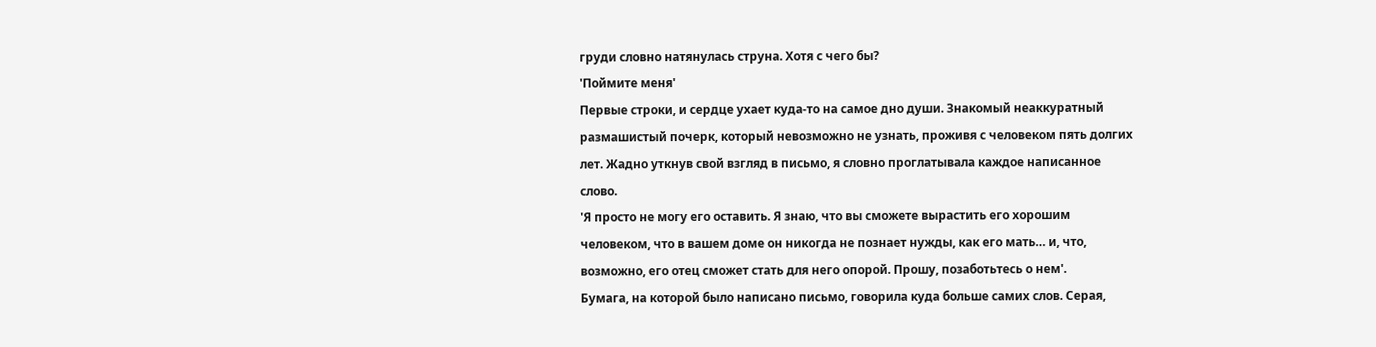груди словно натянулась струна. Хотя с чего бы?
'Поймите меня'
Первые строки, и сердце ухает куда-то на самое дно души. Знакомый неаккуратный размашистый почерк, который невозможно не узнать, проживя с человеком пять долгих лет. Жадно уткнув свой взгляд в письмо, я словно проглатывала каждое написанное слово.
'Я просто не могу его оставить. Я знаю, что вы сможете вырастить его хорошим человеком, что в вашем доме он никогда не познает нужды, как его мать… и, что, возможно, его отец сможет стать для него опорой. Прошу, позаботьтесь о нем'.
Бумага, на которой было написано письмо, говорила куда больше самих слов. Серая,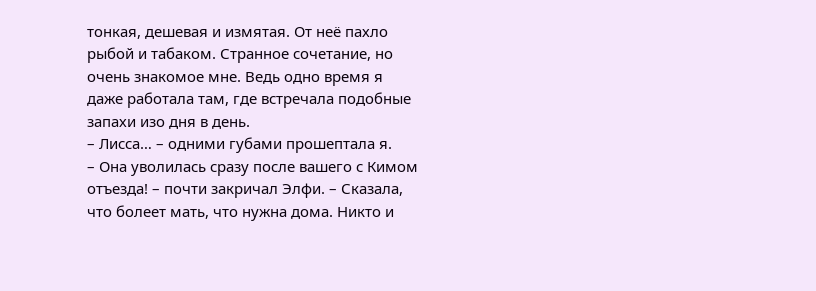тонкая, дешевая и измятая. От неё пахло рыбой и табаком. Странное сочетание, но очень знакомое мне. Ведь одно время я даже работала там, где встречала подобные запахи изо дня в день.
– Лисса… – одними губами прошептала я.
– Она уволилась сразу после вашего с Кимом отъезда! – почти закричал Элфи. – Сказала, что болеет мать, что нужна дома. Никто и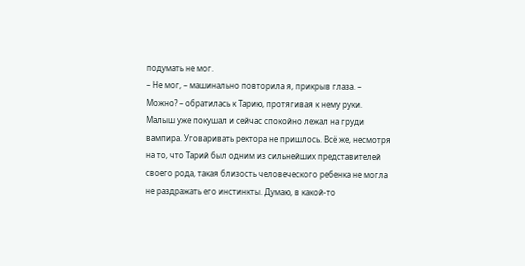подумать не мог.
– Не мог, – машинально повторила я, прикрыв глаза. – Можно? – обратилась к Тарию, протягивая к нему руки.
Малыш уже покушал и сейчас спокойно лежал на груди вампира. Уговаривать ректора не пришлось. Всё же, несмотря на то, что Тарий был одним из сильнейших представителей своего рода, такая близость человеческого ребенка не могла не раздражать его инстинкты. Думаю, в какой-то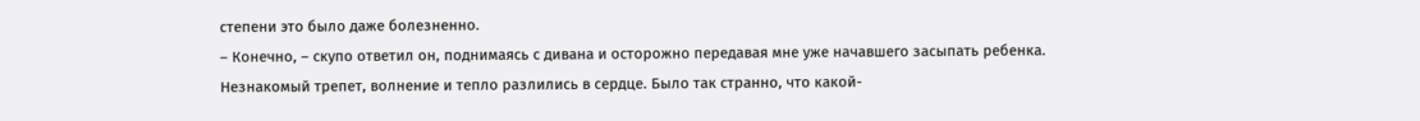степени это было даже болезненно.
– Конечно, – скупо ответил он, поднимаясь с дивана и осторожно передавая мне уже начавшего засыпать ребенка.
Незнакомый трепет, волнение и тепло разлились в сердце. Было так странно, что какой-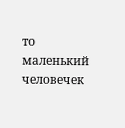то маленький человечек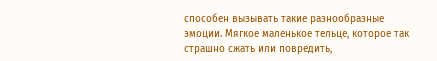способен вызывать такие разнообразные эмоции. Мягкое маленькое тельце, которое так страшно сжать или повредить,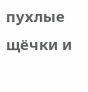пухлые щёчки и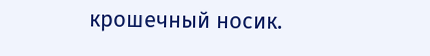крошечный носик.